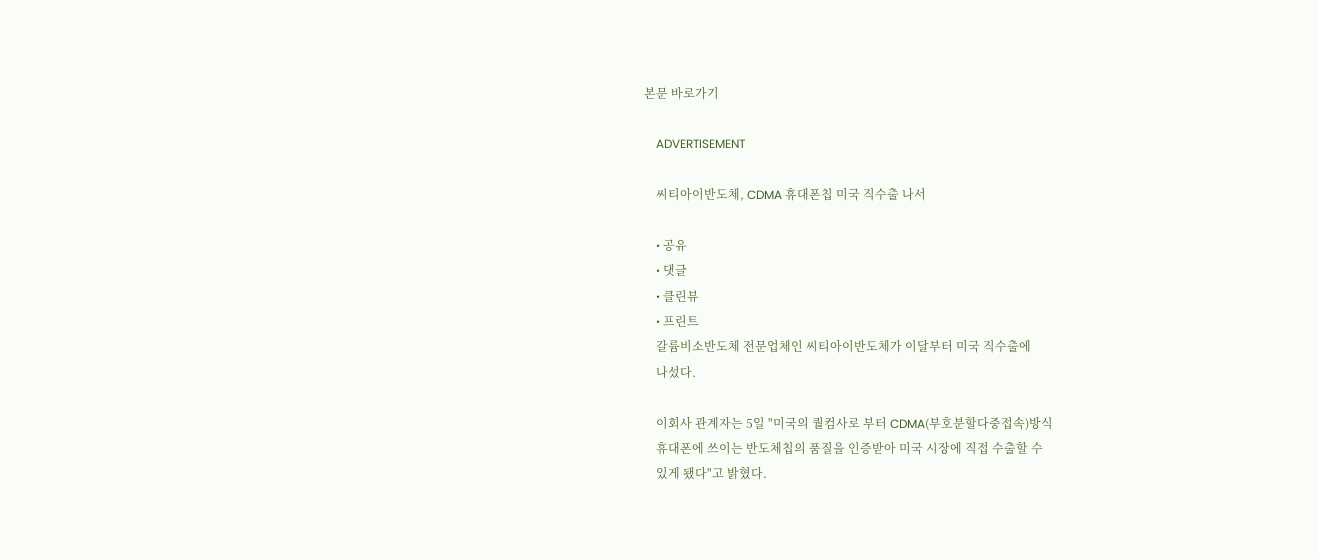본문 바로가기

    ADVERTISEMENT

    씨티아이반도체, CDMA 휴대폰칩 미국 직수출 나서

    • 공유
    • 댓글
    • 클린뷰
    • 프린트
    갈륨비소반도체 전문업체인 씨티아이반도체가 이달부터 미국 직수출에
    나섰다.

    이회사 관계자는 5일 "미국의 퀄컴사로 부터 CDMA(부호분할다중접속)방식
    휴대폰에 쓰이는 반도체칩의 품질을 인증받아 미국 시장에 직접 수출할 수
    있게 됐다"고 밝혔다.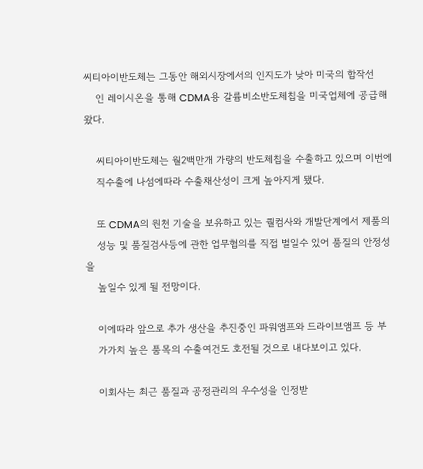씨티아이반도체는 그동안 해외시장에서의 인지도가 낮아 미국의 합작선
    인 레이시온을 통해 CDMA용 갈륨비소반도체칩을 미국업체에 공급해왔다.

    씨티아이반도체는 월2백만개 가량의 반도체칩을 수출하고 있으며 이번에
    직수출에 나섬에따라 수출채산성이 크게 높아지게 됐다.

    또 CDMA의 원천 기술을 보유하고 있는 퀄컴사와 개발단계에서 제품의
    성능 및 품질검사등에 관한 업무협의를 직접 벌일수 있어 품질의 안정성을
    높일수 있게 될 전망이다.

    이에따라 앞으로 추가 생산을 추진중인 파워앰프와 드라이브앰프 등 부
    가가치 높은 품목의 수출여건도 호전될 것으로 내다보이고 있다.

    이회사는 최근 품질과 공정관리의 우수성을 인정받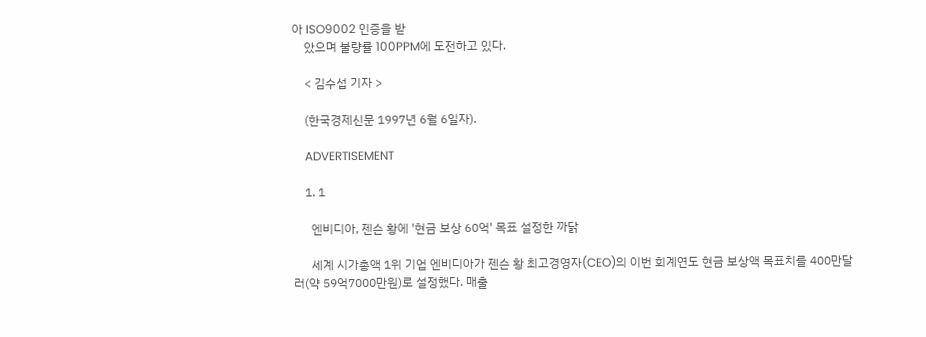아 ISO9002 인증을 받
    았으며 불량률 100PPM에 도전하고 있다.

    < 김수섭 기자 >

    (한국경제신문 1997년 6월 6일자).

    ADVERTISEMENT

    1. 1

      엔비디아, 젠슨 황에 '현금 보상 60억' 목표 설정한 까닭

      세계 시가총액 1위 기업 엔비디아가 젠슨 황 최고경영자(CEO)의 이번 회계연도 현금 보상액 목표치를 400만달러(약 59억7000만원)로 설정했다. 매출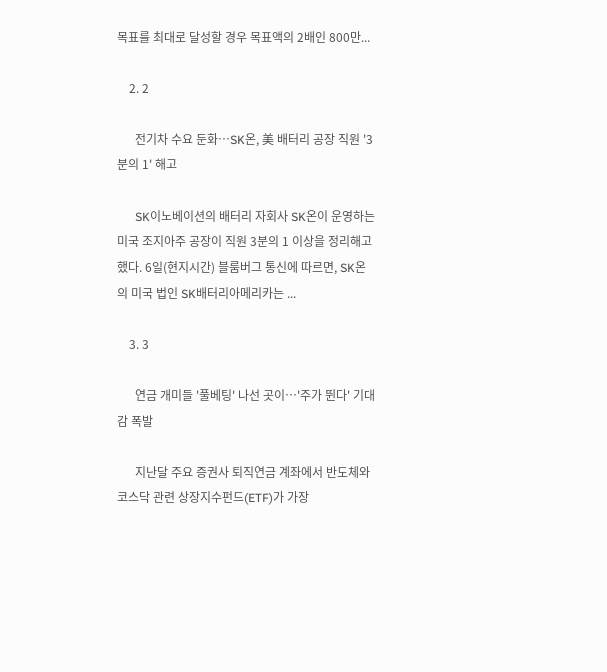목표를 최대로 달성할 경우 목표액의 2배인 800만...

    2. 2

      전기차 수요 둔화…SK온, 美 배터리 공장 직원 '3분의 1' 해고

      SK이노베이션의 배터리 자회사 SK온이 운영하는 미국 조지아주 공장이 직원 3분의 1 이상을 정리해고했다. 6일(현지시간) 블룸버그 통신에 따르면, SK온의 미국 법인 SK배터리아메리카는 ...

    3. 3

      연금 개미들 '풀베팅' 나선 곳이…'주가 뛴다' 기대감 폭발

      지난달 주요 증권사 퇴직연금 계좌에서 반도체와 코스닥 관련 상장지수펀드(ETF)가 가장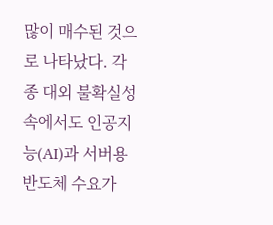많이 매수된 것으로 나타났다. 각종 대외 불확실성 속에서도 인공지능(AI)과 서버용 반도체 수요가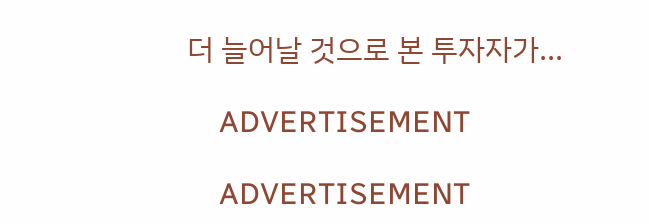더 늘어날 것으로 본 투자자가...

    ADVERTISEMENT

    ADVERTISEMENT